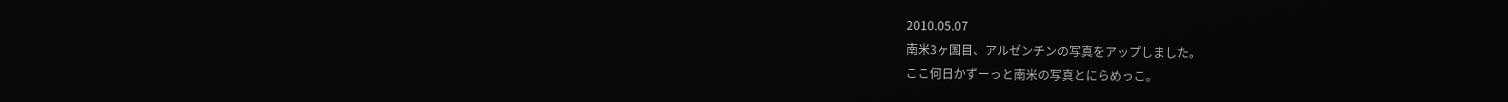2010.05.07
南米3ヶ国目、アルゼンチンの写真をアップしました。
ここ何日かずーっと南米の写真とにらめっこ。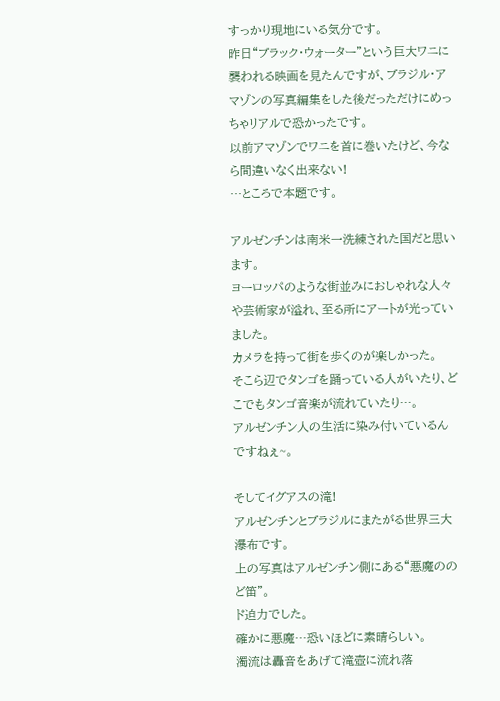すっかり現地にいる気分です。
昨日“ブラック・ウォーター”という巨大ワニに襲われる映画を見たんですが、ブラジル・アマゾンの写真編集をした後だっただけにめっちゃリアルで恐かったです。
以前アマゾンでワニを首に巻いたけど、今なら間違いなく出来ない!
…ところで本題です。

アルゼンチンは南米一洗練された国だと思います。
ヨーロッパのような街並みにおしゃれな人々や芸術家が溢れ、至る所にアートが光っていました。
カメラを持って街を歩くのが楽しかった。
そこら辺でタンゴを踊っている人がいたり、どこでもタンゴ音楽が流れていたり…。
アルゼンチン人の生活に染み付いているんですねぇ~。

そしてイグアスの滝!
アルゼンチンとブラジルにまたがる世界三大瀑布です。
上の写真はアルゼンチン側にある“悪魔ののど笛”。
ド迫力でした。
確かに悪魔…恐いほどに素晴らしい。
濁流は轟音をあげて滝壺に流れ落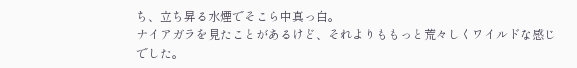ち、立ち昇る水煙でそこら中真っ白。
ナイアガラを見たことがあるけど、それよりももっと荒々しくワイルドな感じでした。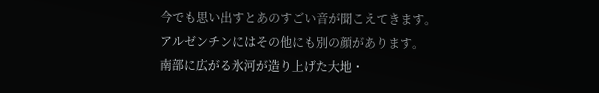今でも思い出すとあのすごい音が聞こえてきます。
アルゼンチンにはその他にも別の顔があります。
南部に広がる氷河が造り上げた大地・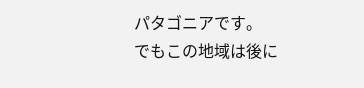パタゴニアです。
でもこの地域は後に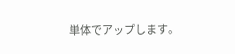単体でアップします。